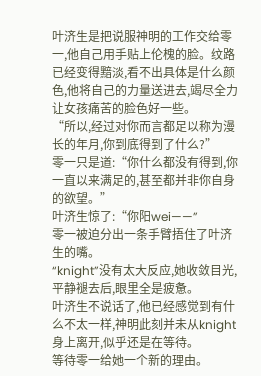叶济生是把说服神明的工作交给零一,他自己用手贴上伦槐的脸。纹路已经变得黯淡,看不出具体是什么颜色,他将自己的力量送进去,竭尽全力让女孩痛苦的脸色好一些。
“所以,经过对你而言都足以称为漫长的年月,你到底得到了什么?”
零一只是道:“你什么都没有得到,你一直以来满足的,甚至都并非你自身的欲望。”
叶济生惊了:“你阳wei——”
零一被迫分出一条手臂捂住了叶济生的嘴。
“knight”没有太大反应,她收敛目光,平静褪去后,眼里全是疲惫。
叶济生不说话了,他已经感觉到有什么不太一样,神明此刻并未从knight身上离开,似乎还是在等待。
等待零一给她一个新的理由。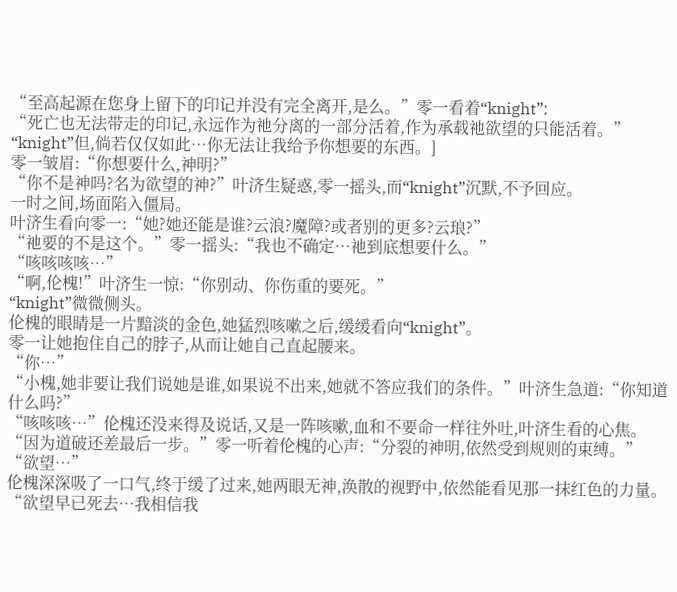“至高起源在您身上留下的印记并没有完全离开,是么。”零一看着“knight”:
“死亡也无法带走的印记,永远作为祂分离的一部分活着,作为承载祂欲望的只能活着。”
“knight”但,倘若仅仅如此…你无法让我给予你想要的东西。]
零一皱眉:“你想要什么,神明?”
“你不是神吗?名为欲望的神?”叶济生疑惑,零一摇头,而“knight”沉默,不予回应。
一时之间,场面陷入僵局。
叶济生看向零一:“她?她还能是谁?云浪?魔障?或者别的更多?云琅?”
“祂要的不是这个。”零一摇头:“我也不确定…祂到底想要什么。”
“咳咳咳咳…”
“啊,伦槐!”叶济生一惊:“你别动、你伤重的要死。”
“knight”微微侧头。
伦槐的眼睛是一片黯淡的金色,她猛烈咳嗽之后,缓缓看向“knight”。
零一让她抱住自己的脖子,从而让她自己直起腰来。
“你…”
“小槐,她非要让我们说她是谁,如果说不出来,她就不答应我们的条件。”叶济生急道:“你知道什么吗?”
“咳咳咳…”伦槐还没来得及说话,又是一阵咳嗽,血和不要命一样往外吐,叶济生看的心焦。
“因为道破还差最后一步。”零一听着伦槐的心声:“分裂的神明,依然受到规则的束缚。”
“欲望…”
伦槐深深吸了一口气,终于缓了过来,她两眼无神,涣散的视野中,依然能看见那一抹红色的力量。
“欲望早已死去…我相信我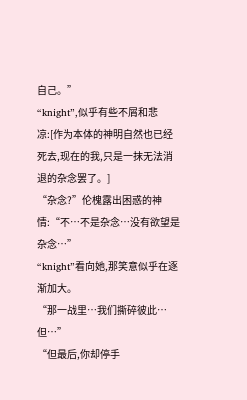自己。”
“knight”,似乎有些不屑和悲凉:[作为本体的神明自然也已经死去,现在的我,只是一抹无法消退的杂念罢了。]
“杂念?”伦槐露出困惑的神情:“不…不是杂念…没有欲望是杂念…”
“knight”看向她,那笑意似乎在逐渐加大。
“那一战里…我们撕碎彼此…但…”
“但最后,你却停手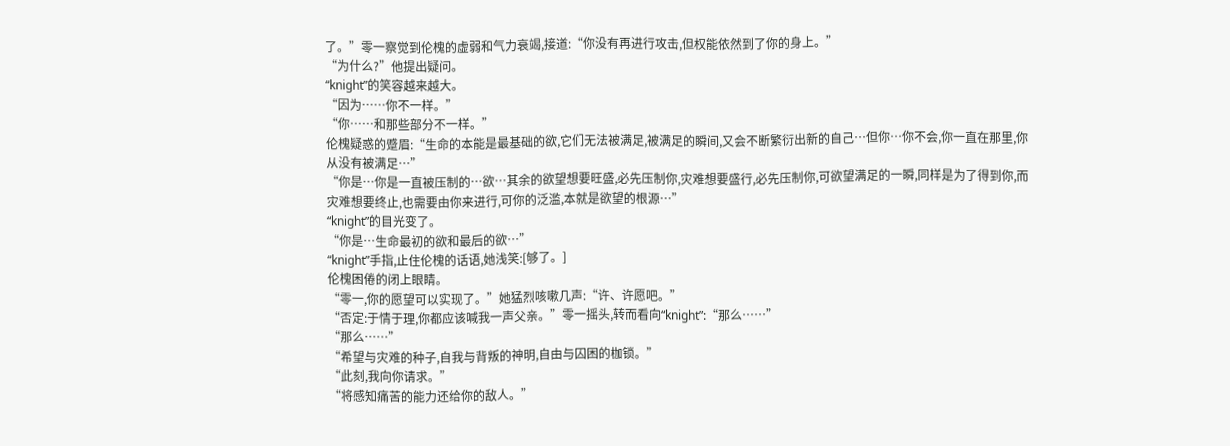了。”零一察觉到伦槐的虚弱和气力衰竭,接道:“你没有再进行攻击,但权能依然到了你的身上。”
“为什么?”他提出疑问。
“knight”的笑容越来越大。
“因为……你不一样。”
“你……和那些部分不一样。”
伦槐疑惑的蹙眉:“生命的本能是最基础的欲,它们无法被满足,被满足的瞬间,又会不断繁衍出新的自己…但你…你不会,你一直在那里,你从没有被满足…”
“你是…你是一直被压制的…欲…其余的欲望想要旺盛,必先压制你,灾难想要盛行,必先压制你,可欲望满足的一瞬,同样是为了得到你,而灾难想要终止,也需要由你来进行,可你的泛滥,本就是欲望的根源…”
“knight”的目光变了。
“你是…生命最初的欲和最后的欲…”
“knight”手指,止住伦槐的话语,她浅笑:[够了。]
伦槐困倦的闭上眼睛。
“零一,你的愿望可以实现了。”她猛烈咳嗽几声:“许、许愿吧。”
“否定:于情于理,你都应该喊我一声父亲。”零一摇头,转而看向“knight”:“那么……”
“那么……”
“希望与灾难的种子,自我与背叛的神明,自由与囚困的枷锁。”
“此刻,我向你请求。”
“将感知痛苦的能力还给你的敌人。”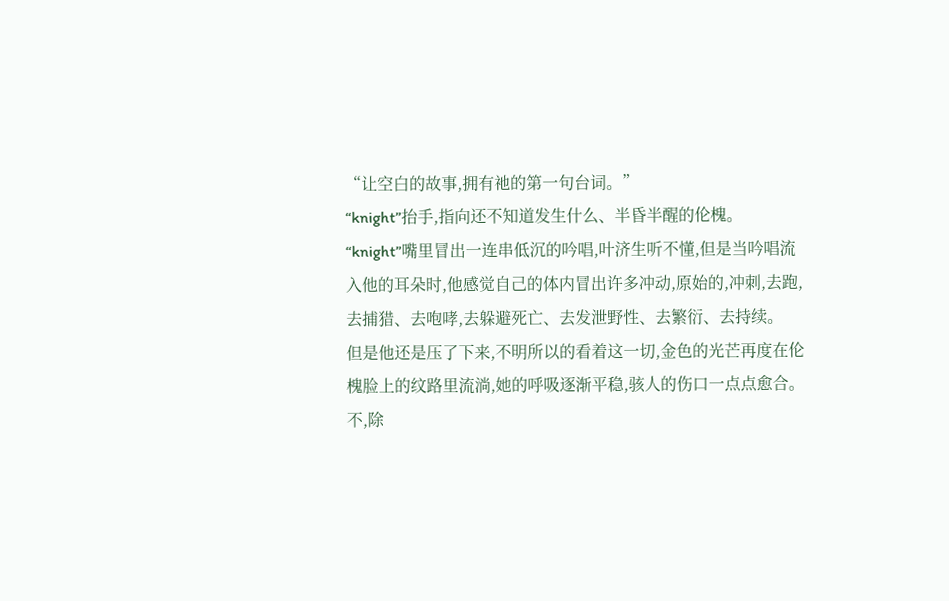“让空白的故事,拥有祂的第一句台词。”
“knight”抬手,指向还不知道发生什么、半昏半醒的伦槐。
“knight”嘴里冒出一连串低沉的吟唱,叶济生听不懂,但是当吟唱流入他的耳朵时,他感觉自己的体内冒出许多冲动,原始的,冲刺,去跑,去捕猎、去咆哮,去躲避死亡、去发泄野性、去繁衍、去持续。
但是他还是压了下来,不明所以的看着这一切,金色的光芒再度在伦槐脸上的纹路里流淌,她的呼吸逐渐平稳,骇人的伤口一点点愈合。
不,除